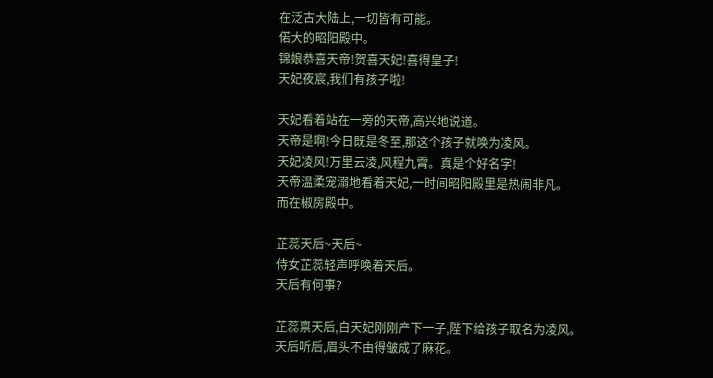在泛古大陆上,一切皆有可能。
偌大的昭阳殿中。
锦娘恭喜天帝!贺喜天妃!喜得皇子!
天妃夜宸,我们有孩子啦!

天妃看着站在一旁的天帝,高兴地说道。
天帝是啊!今日既是冬至,那这个孩子就唤为凌风。
天妃凌风!万里云凌,风程九霄。真是个好名字!
天帝温柔宠溺地看着天妃,一时间昭阳殿里是热闹非凡。
而在椒房殿中。

芷蕊天后~天后~
侍女芷蕊轻声呼唤着天后。
天后有何事?

芷蕊禀天后,白天妃刚刚产下一子,陛下给孩子取名为凌风。
天后听后,眉头不由得皱成了麻花。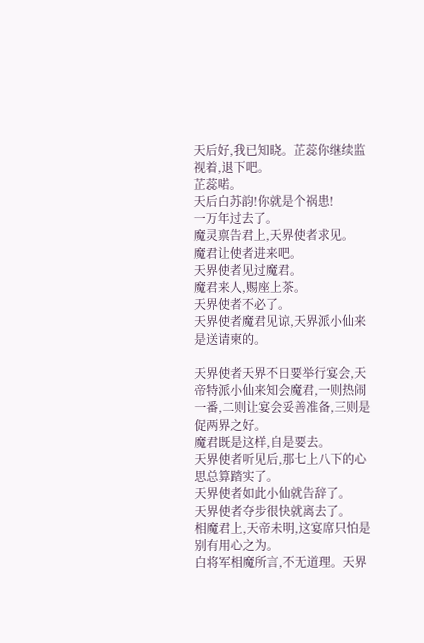天后好,我已知晓。芷蕊你继续监视着,退下吧。
芷蕊喏。
天后白苏韵!你就是个祸患!
一万年过去了。
魔灵禀告君上,天界使者求见。
魔君让使者进来吧。
天界使者见过魔君。
魔君来人,赐座上茶。
天界使者不必了。
天界使者魔君见谅,天界派小仙来是送请柬的。

天界使者天界不日要举行宴会,天帝特派小仙来知会魔君,一则热闹一番,二则让宴会妥善准备,三则是促两界之好。
魔君既是这样,自是要去。
天界使者听见后,那七上八下的心思总算踏实了。
天界使者如此小仙就告辞了。
天界使者夺步很快就离去了。
相魔君上,天帝未明,这宴席只怕是别有用心之为。
白将军相魔所言,不无道理。天界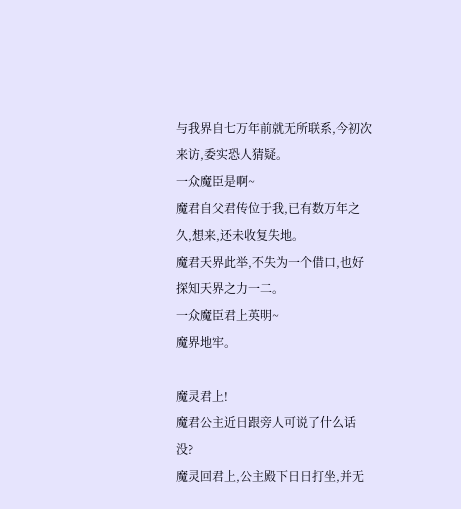与我界自七万年前就无所联系,今初次来访,委实恐人猜疑。
一众魔臣是啊~
魔君自父君传位于我,已有数万年之久,想来,还未收复失地。
魔君天界此举,不失为一个借口,也好探知天界之力一二。
一众魔臣君上英明~
魔界地牢。

魔灵君上!
魔君公主近日跟旁人可说了什么话没?
魔灵回君上,公主殿下日日打坐,并无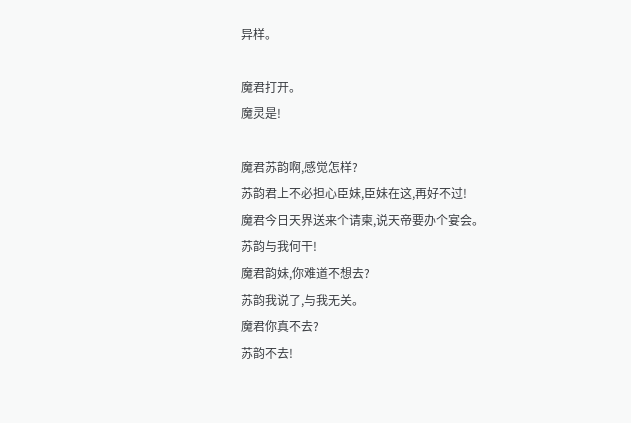异样。

魔君打开。
魔灵是!

魔君苏韵啊,感觉怎样?
苏韵君上不必担心臣妹,臣妹在这,再好不过!
魔君今日天界送来个请柬,说天帝要办个宴会。
苏韵与我何干!
魔君韵妹,你难道不想去?
苏韵我说了,与我无关。
魔君你真不去?
苏韵不去!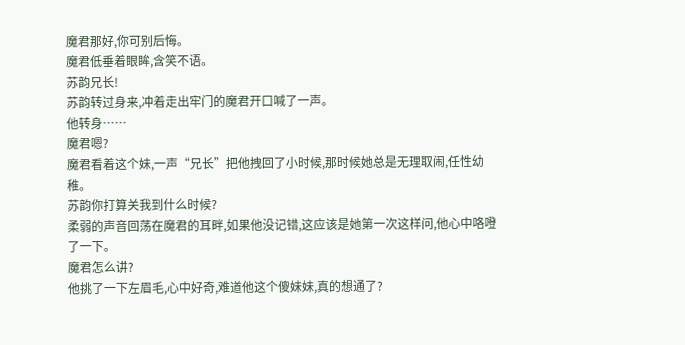魔君那好,你可别后悔。
魔君低垂着眼眸,含笑不语。
苏韵兄长!
苏韵转过身来,冲着走出牢门的魔君开口喊了一声。
他转身……
魔君嗯?
魔君看着这个妹,一声“兄长”把他拽回了小时候,那时候她总是无理取闹,任性幼稚。
苏韵你打算关我到什么时候?
柔弱的声音回荡在魔君的耳畔,如果他没记错,这应该是她第一次这样问,他心中咯噔了一下。
魔君怎么讲?
他挑了一下左眉毛,心中好奇,难道他这个傻妹妹,真的想通了?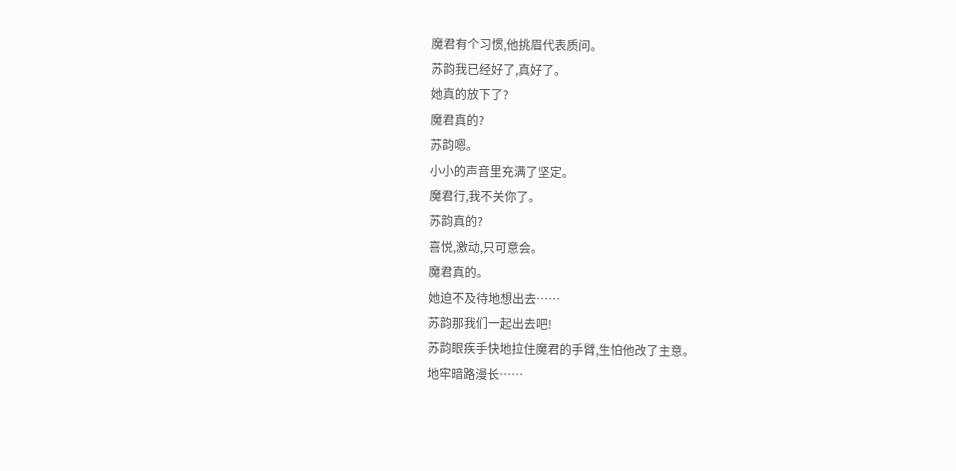魔君有个习惯,他挑眉代表质问。
苏韵我已经好了,真好了。
她真的放下了?
魔君真的?
苏韵嗯。
小小的声音里充满了坚定。
魔君行,我不关你了。
苏韵真的?
喜悦,激动,只可意会。
魔君真的。
她迫不及待地想出去……
苏韵那我们一起出去吧!
苏韵眼疾手快地拉住魔君的手臂,生怕他改了主意。
地牢暗路漫长……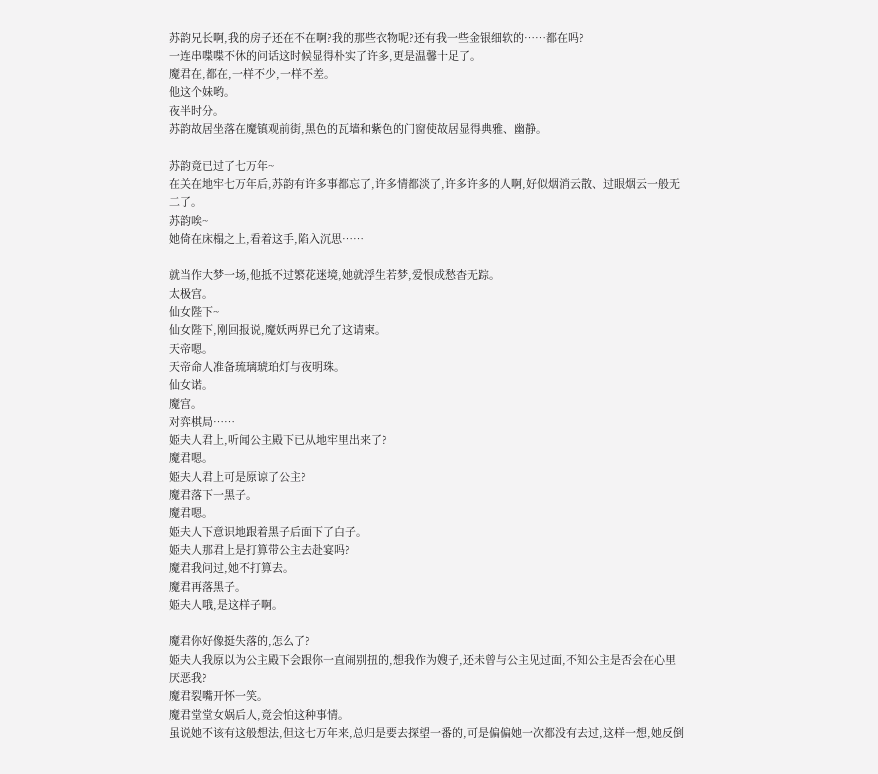苏韵兄长啊,我的房子还在不在啊?我的那些衣物呢?还有我一些金银细软的……都在吗?
一连串喋喋不休的问话这时候显得朴实了许多,更是温馨十足了。
魔君在,都在,一样不少,一样不差。
他这个妹哟。
夜半时分。
苏韵故居坐落在魔镇观前街,黑色的瓦墙和紫色的门窗使故居显得典雅、幽静。

苏韵竟已过了七万年~
在关在地牢七万年后,苏韵有许多事都忘了,许多情都淡了,许多许多的人啊,好似烟消云散、过眼烟云一般无二了。
苏韵唉~
她倚在床榻之上,看着这手,陷入沉思……

就当作大梦一场,他抵不过繁花迷境,她就浮生若梦,爱恨成愁杳无踪。
太极宫。
仙女陛下~
仙女陛下,刚回报说,魔妖两界已允了这请柬。
天帝嗯。
天帝命人准备琉璃琥珀灯与夜明珠。
仙女诺。
魔宫。
对弈棋局……
姫夫人君上,听闻公主殿下已从地牢里出来了?
魔君嗯。
姫夫人君上可是原谅了公主?
魔君落下一黑子。
魔君嗯。
姫夫人下意识地跟着黑子后面下了白子。
姫夫人那君上是打算带公主去赴宴吗?
魔君我问过,她不打算去。
魔君再落黑子。
姫夫人哦,是这样子啊。

魔君你好像挺失落的,怎么了?
姫夫人我原以为公主殿下会跟你一直闹别扭的,想我作为嫂子,还未曾与公主见过面,不知公主是否会在心里厌恶我?
魔君裂嘴开怀一笑。
魔君堂堂女娲后人,竟会怕这种事情。
虽说她不该有这般想法,但这七万年来,总归是要去探望一番的,可是偏偏她一次都没有去过,这样一想,她反倒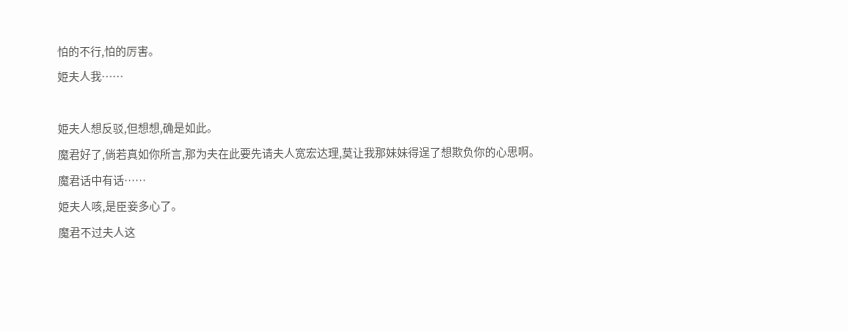怕的不行,怕的厉害。
姫夫人我……

姫夫人想反驳,但想想,确是如此。
魔君好了,倘若真如你所言,那为夫在此要先请夫人宽宏达理,莫让我那妹妹得逞了想欺负你的心思啊。
魔君话中有话……
姫夫人咳,是臣妾多心了。
魔君不过夫人这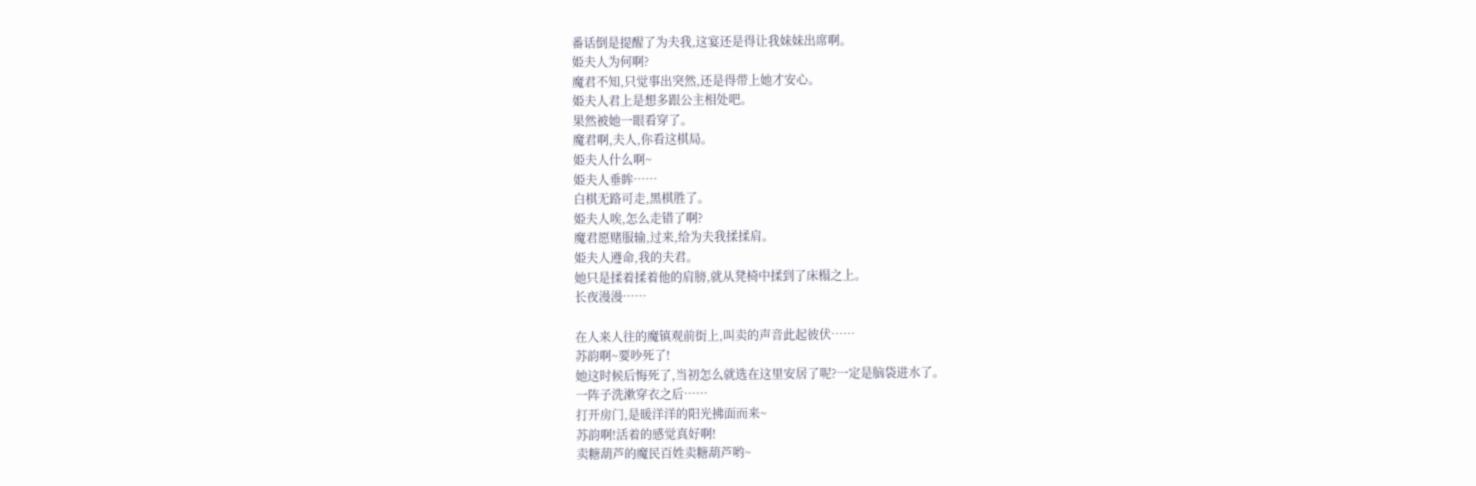番话倒是提醒了为夫我,这宴还是得让我妹妹出席啊。
姫夫人为何啊?
魔君不知,只觉事出突然,还是得带上她才安心。
姫夫人君上是想多跟公主相处吧。
果然被她一眼看穿了。
魔君啊,夫人,你看这棋局。
姫夫人什么啊~
姫夫人垂眸……
白棋无路可走,黑棋胜了。
姫夫人唉,怎么走错了啊?
魔君愿赌服输,过来,给为夫我揉揉肩。
姫夫人遵命,我的夫君。
她只是揉着揉着他的肩膀,就从凳椅中揉到了床榻之上。
长夜漫漫……

在人来人往的魔镇观前街上,叫卖的声音此起彼伏……
苏韵啊~要吵死了!
她这时候后悔死了,当初怎么就选在这里安居了呢?一定是脑袋进水了。
一阵子洗漱穿衣之后……
打开房门,是暖洋洋的阳光拂面而来~
苏韵啊!活着的感觉真好啊!
卖糖葫芦的魔民百姓卖糖葫芦哟~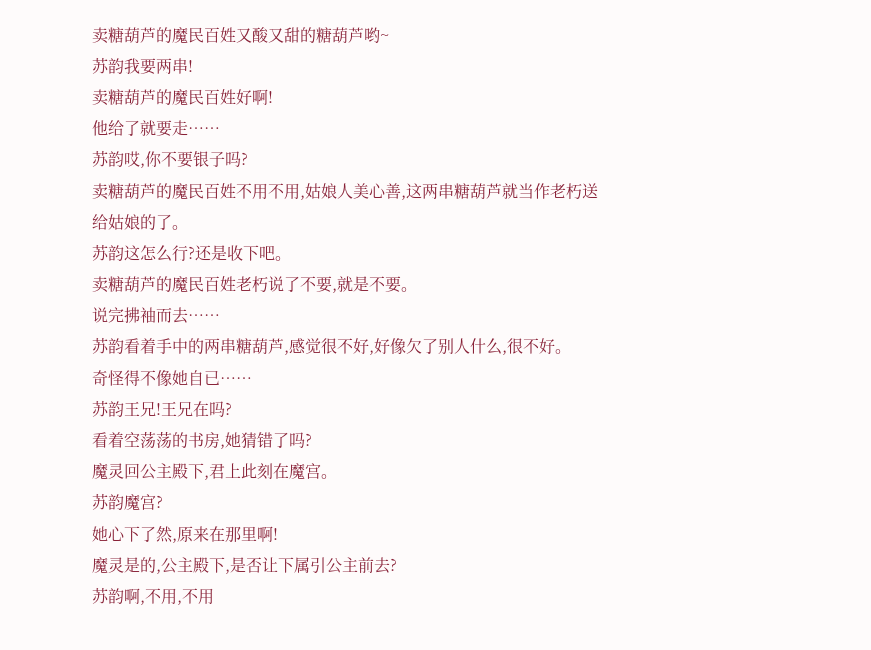卖糖葫芦的魔民百姓又酸又甜的糖葫芦哟~
苏韵我要两串!
卖糖葫芦的魔民百姓好啊!
他给了就要走……
苏韵哎,你不要银子吗?
卖糖葫芦的魔民百姓不用不用,姑娘人美心善,这两串糖葫芦就当作老朽送给姑娘的了。
苏韵这怎么行?还是收下吧。
卖糖葫芦的魔民百姓老朽说了不要,就是不要。
说完拂袖而去……
苏韵看着手中的两串糖葫芦,感觉很不好,好像欠了别人什么,很不好。
奇怪得不像她自已……
苏韵王兄!王兄在吗?
看着空荡荡的书房,她猜错了吗?
魔灵回公主殿下,君上此刻在魔宫。
苏韵魔宫?
她心下了然,原来在那里啊!
魔灵是的,公主殿下,是否让下属引公主前去?
苏韵啊,不用,不用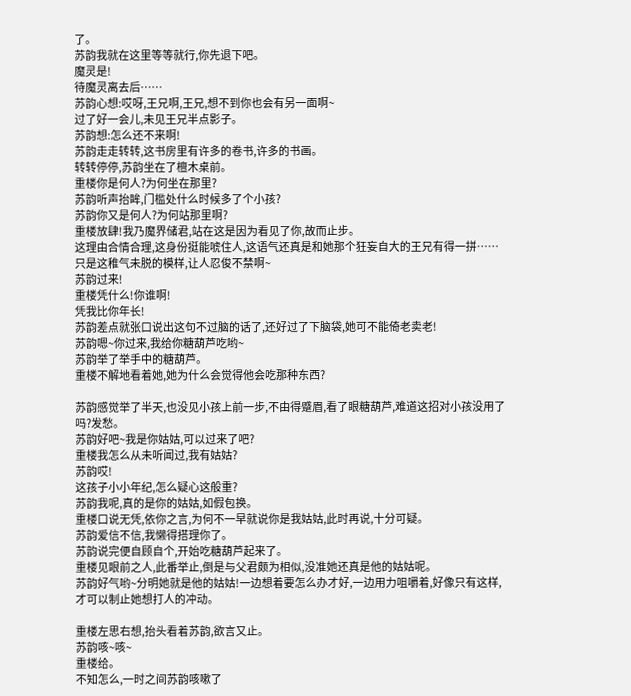了。
苏韵我就在这里等等就行,你先退下吧。
魔灵是!
待魔灵离去后……
苏韵心想:哎呀,王兄啊,王兄,想不到你也会有另一面啊~
过了好一会儿,未见王兄半点影子。
苏韵想:怎么还不来啊!
苏韵走走转转,这书房里有许多的卷书,许多的书画。
转转停停,苏韵坐在了檀木桌前。
重楼你是何人?为何坐在那里?
苏韵听声抬眸,门槛处什么时候多了个小孩?
苏韵你又是何人?为何站那里啊?
重楼放肆!我乃魔界储君,站在这是因为看见了你,故而止步。
这理由合情合理,这身份挺能唬住人,这语气还真是和她那个狂妄自大的王兄有得一拼……
只是这稚气未脱的模样,让人忍俊不禁啊~
苏韵过来!
重楼凭什么!你谁啊!
凭我比你年长!
苏韵差点就张口说出这句不过脑的话了,还好过了下脑袋,她可不能倚老卖老!
苏韵嗯~你过来,我给你糖葫芦吃哟~
苏韵举了举手中的糖葫芦。
重楼不解地看着她,她为什么会觉得他会吃那种东西?

苏韵感觉举了半天,也没见小孩上前一步,不由得蹙眉,看了眼糖葫芦,难道这招对小孩没用了吗?发愁。
苏韵好吧~我是你姑姑,可以过来了吧?
重楼我怎么从未听闻过,我有姑姑?
苏韵哎!
这孩子小小年纪,怎么疑心这般重?
苏韵我呢,真的是你的姑姑,如假包换。
重楼口说无凭,依你之言,为何不一早就说你是我姑姑,此时再说,十分可疑。
苏韵爱信不信,我懒得搭理你了。
苏韵说完便自顾自个,开始吃糖葫芦起来了。
重楼见眼前之人,此番举止,倒是与父君颇为相似,没准她还真是他的姑姑呢。
苏韵好气哟~分明她就是他的姑姑!一边想着要怎么办才好,一边用力咀嚼着,好像只有这样,才可以制止她想打人的冲动。

重楼左思右想,抬头看着苏韵,欲言又止。
苏韵咳~咳~
重楼给。
不知怎么,一时之间苏韵咳嗽了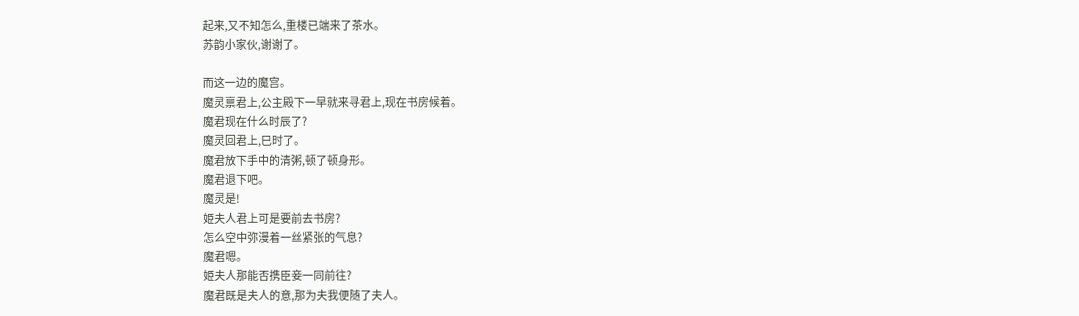起来,又不知怎么,重楼已端来了茶水。
苏韵小家伙,谢谢了。

而这一边的魔宫。
魔灵禀君上,公主殿下一早就来寻君上,现在书房候着。
魔君现在什么时辰了?
魔灵回君上,巳时了。
魔君放下手中的清粥,顿了顿身形。
魔君退下吧。
魔灵是!
姫夫人君上可是要前去书房?
怎么空中弥漫着一丝紧张的气息?
魔君嗯。
姫夫人那能否携臣妾一同前往?
魔君既是夫人的意,那为夫我便随了夫人。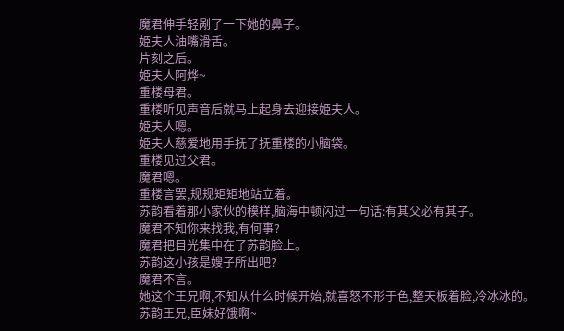魔君伸手轻剐了一下她的鼻子。
姫夫人油嘴滑舌。
片刻之后。
姫夫人阿烨~
重楼母君。
重楼听见声音后就马上起身去迎接姫夫人。
姫夫人嗯。
姫夫人慈爱地用手抚了抚重楼的小脑袋。
重楼见过父君。
魔君嗯。
重楼言罢,规规矩矩地站立着。
苏韵看着那小家伙的模样,脑海中顿闪过一句话:有其父必有其子。
魔君不知你来找我,有何事?
魔君把目光集中在了苏韵脸上。
苏韵这小孩是嫂子所出吧?
魔君不言。
她这个王兄啊,不知从什么时候开始,就喜怒不形于色,整天板着脸,冷冰冰的。
苏韵王兄,臣妹好饿啊~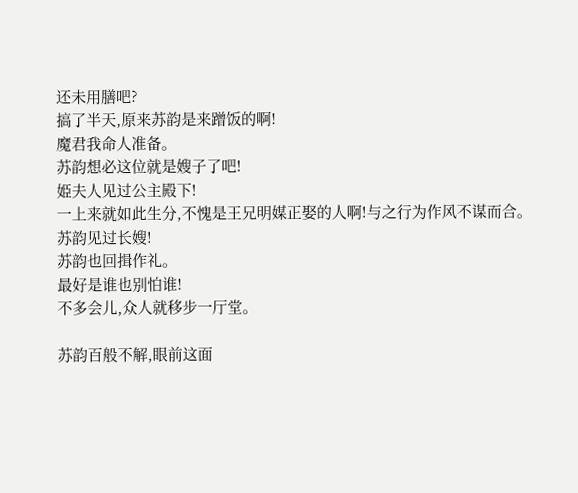还未用膳吧?
搞了半天,原来苏韵是来蹭饭的啊!
魔君我命人准备。
苏韵想必这位就是嫂子了吧!
姫夫人见过公主殿下!
一上来就如此生分,不愧是王兄明媒正娶的人啊!与之行为作风不谋而合。
苏韵见过长嫂!
苏韵也回揖作礼。
最好是谁也别怕谁!
不多会儿,众人就移步一厅堂。

苏韵百般不解,眼前这面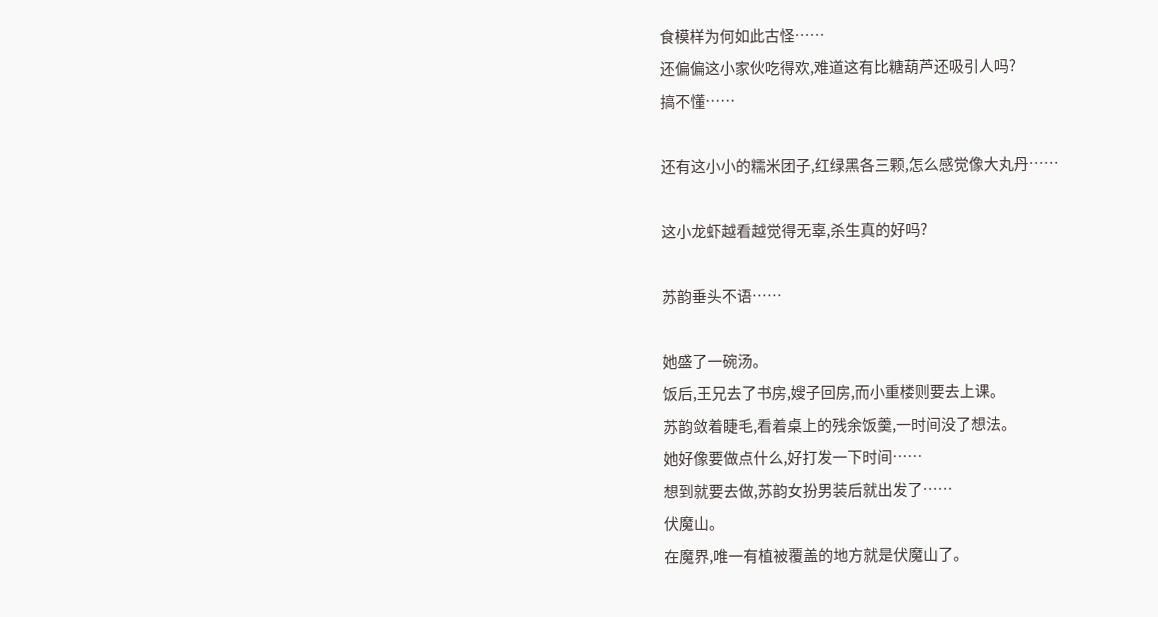食模样为何如此古怪……
还偏偏这小家伙吃得欢,难道这有比糖葫芦还吸引人吗?
搞不懂……

还有这小小的糯米团子,红绿黑各三颗,怎么感觉像大丸丹……

这小龙虾越看越觉得无辜,杀生真的好吗?

苏韵垂头不语……

她盛了一碗汤。
饭后,王兄去了书房,嫂子回房,而小重楼则要去上课。
苏韵敛着睫毛,看着桌上的残余饭羹,一时间没了想法。
她好像要做点什么,好打发一下时间……
想到就要去做,苏韵女扮男装后就出发了……
伏魔山。
在魔界,唯一有植被覆盖的地方就是伏魔山了。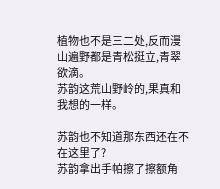植物也不是三二处,反而漫山遍野都是青松挺立,青翠欲滴。
苏韵这荒山野岭的,果真和我想的一样。

苏韵也不知道那东西还在不在这里了?
苏韵拿出手帕擦了擦额角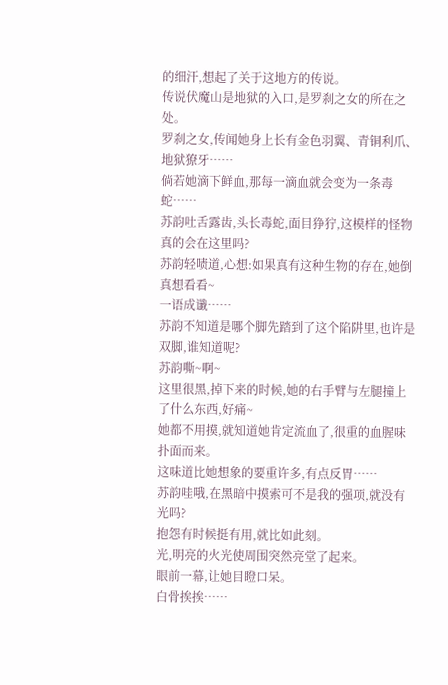的细汗,想起了关于这地方的传说。
传说伏魔山是地狱的入口,是罗刹之女的所在之处。
罗刹之女,传闻她身上长有金色羽翼、青铜利爪、地狱獠牙……
倘若她滴下鲜血,那每一滴血就会变为一条毒蛇……
苏韵吐舌露齿,头长毒蛇,面目狰狞,这模样的怪物真的会在这里吗?
苏韵轻啧道,心想:如果真有这种生物的存在,她倒真想看看~
一语成谶……
苏韵不知道是哪个脚先踏到了这个陷阱里,也许是双脚,谁知道呢?
苏韵嘶~啊~
这里很黑,掉下来的时候,她的右手臂与左腿撞上了什么东西,好痛~
她都不用摸,就知道她肯定流血了,很重的血腥味扑面而来。
这味道比她想象的要重许多,有点反胃……
苏韵哇哦,在黑暗中摸索可不是我的强项,就没有光吗?
抱怨有时候挺有用,就比如此刻。
光,明亮的火光使周围突然亮堂了起来。
眼前一幕,让她目瞪口呆。
白骨挨挨……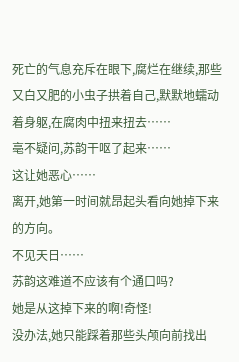死亡的气息充斥在眼下,腐烂在继续,那些又白又肥的小虫子拱着自己,默默地蠕动着身躯,在腐肉中扭来扭去……
亳不疑问,苏韵干呕了起来……
这让她恶心……
离开,她第一时间就昂起头看向她掉下来的方向。
不见天日……
苏韵这难道不应该有个通口吗?
她是从这掉下来的啊!奇怪!
没办法,她只能踩着那些头颅向前找出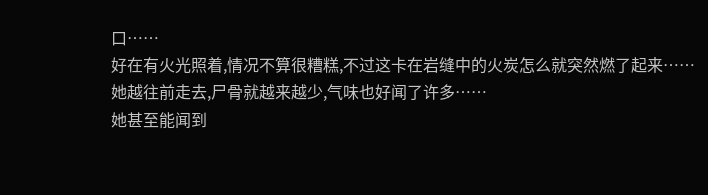口……
好在有火光照着,情况不算很糟糕,不过这卡在岩缝中的火炭怎么就突然燃了起来……
她越往前走去,尸骨就越来越少,气味也好闻了许多……
她甚至能闻到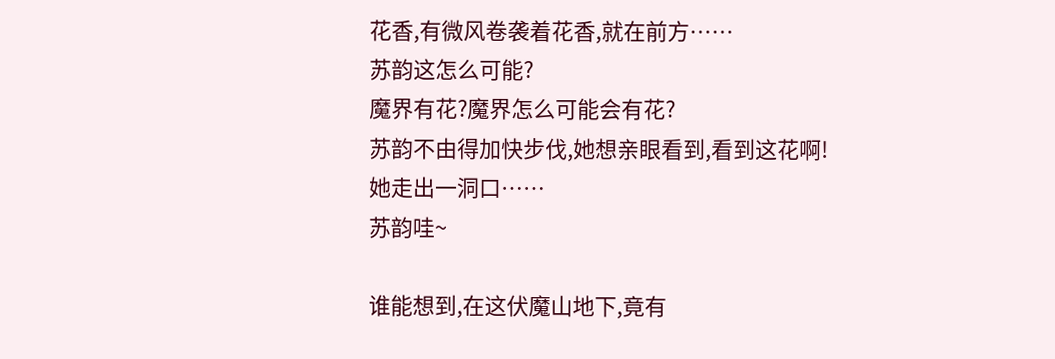花香,有微风卷袭着花香,就在前方……
苏韵这怎么可能?
魔界有花?魔界怎么可能会有花?
苏韵不由得加快步伐,她想亲眼看到,看到这花啊!
她走出一洞口……
苏韵哇~

谁能想到,在这伏魔山地下,竟有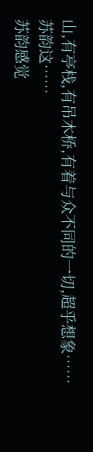山,有亭栈,有吊木桥,有着与众不同的一切,超乎想象……
苏韵这……
苏韵感觉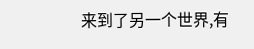来到了另一个世界,有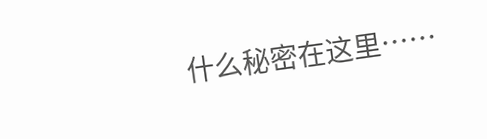什么秘密在这里……